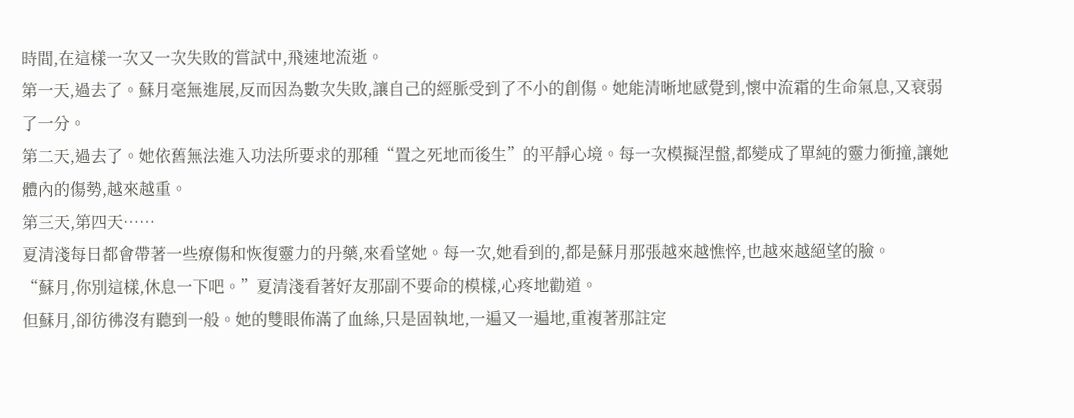時間,在這樣一次又一次失敗的嘗試中,飛速地流逝。
第一天,過去了。蘇月毫無進展,反而因為數次失敗,讓自己的經脈受到了不小的創傷。她能清晰地感覺到,懷中流霜的生命氣息,又衰弱了一分。
第二天,過去了。她依舊無法進入功法所要求的那種“置之死地而後生”的平靜心境。每一次模擬涅盤,都變成了單純的靈力衝撞,讓她體內的傷勢,越來越重。
第三天,第四天……
夏清淺每日都會帶著一些療傷和恢復靈力的丹藥,來看望她。每一次,她看到的,都是蘇月那張越來越憔悴,也越來越絕望的臉。
“蘇月,你別這樣,休息一下吧。”夏清淺看著好友那副不要命的模樣,心疼地勸道。
但蘇月,卻彷彿沒有聽到一般。她的雙眼佈滿了血絲,只是固執地,一遍又一遍地,重複著那註定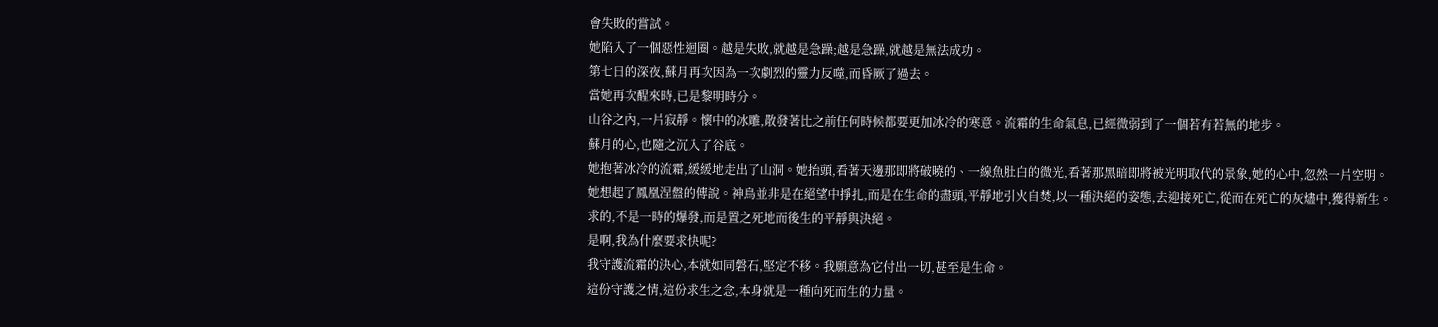會失敗的嘗試。
她陷入了一個惡性迴圈。越是失敗,就越是急躁;越是急躁,就越是無法成功。
第七日的深夜,蘇月再次因為一次劇烈的靈力反噬,而昏厥了過去。
當她再次醒來時,已是黎明時分。
山谷之內,一片寂靜。懷中的冰雕,散發著比之前任何時候都要更加冰冷的寒意。流霜的生命氣息,已經微弱到了一個若有若無的地步。
蘇月的心,也隨之沉入了谷底。
她抱著冰冷的流霜,緩緩地走出了山洞。她抬頭,看著天邊那即將破曉的、一線魚肚白的微光,看著那黑暗即將被光明取代的景象,她的心中,忽然一片空明。
她想起了鳳凰涅盤的傳說。神鳥並非是在絕望中掙扎,而是在生命的盡頭,平靜地引火自焚,以一種決絕的姿態,去迎接死亡,從而在死亡的灰燼中,獲得新生。
求的,不是一時的爆發,而是置之死地而後生的平靜與決絕。
是啊,我為什麼要求快呢?
我守護流霜的決心,本就如同磐石,堅定不移。我願意為它付出一切,甚至是生命。
這份守護之情,這份求生之念,本身就是一種向死而生的力量。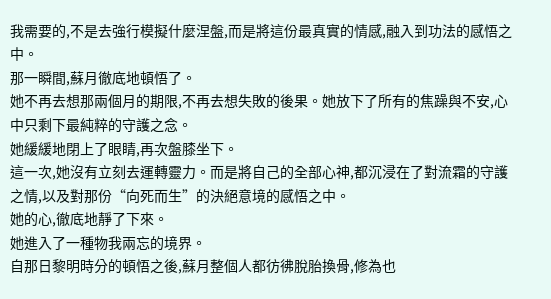我需要的,不是去強行模擬什麼涅盤,而是將這份最真實的情感,融入到功法的感悟之中。
那一瞬間,蘇月徹底地頓悟了。
她不再去想那兩個月的期限,不再去想失敗的後果。她放下了所有的焦躁與不安,心中只剩下最純粹的守護之念。
她緩緩地閉上了眼睛,再次盤膝坐下。
這一次,她沒有立刻去運轉靈力。而是將自己的全部心神,都沉浸在了對流霜的守護之情,以及對那份“向死而生”的決絕意境的感悟之中。
她的心,徹底地靜了下來。
她進入了一種物我兩忘的境界。
自那日黎明時分的頓悟之後,蘇月整個人都彷彿脫胎換骨,修為也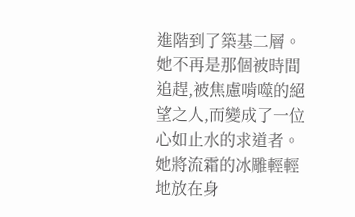進階到了築基二層。
她不再是那個被時間追趕,被焦慮啃噬的絕望之人,而變成了一位心如止水的求道者。
她將流霜的冰雕輕輕地放在身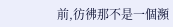前,彷彿那不是一個瀕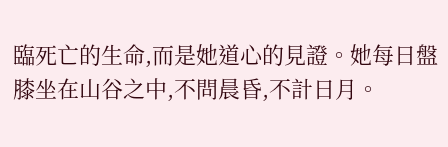臨死亡的生命,而是她道心的見證。她每日盤膝坐在山谷之中,不問晨昏,不計日月。